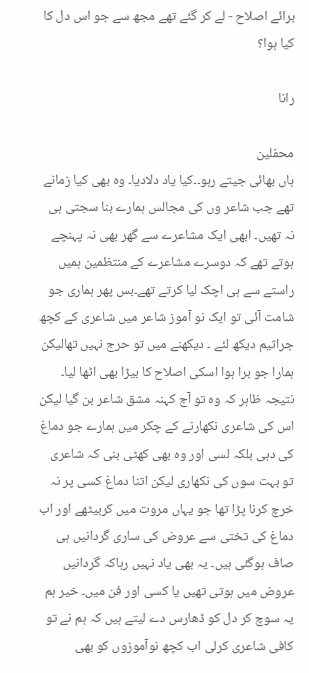برائے اصلاح - لے کر گئے تھے مجھ سے جو اس دل کا کیا ہوا؟

رانا

محفلین
ہاں بھائی جیتے رہو۔۔کیا یاد دلادیا۔ وہ بھی کیا زمانے تھے جب شاعر وں کی مجالس ہمارے بنا سجتی ہی نہ تھیں۔ ابھی ایک مشاعرے سے گھر بھی نہ پہنچے ہوتے تھے کہ دوسرے مشاعرے کے منتظمین ہمیں راستے سے ہی اچک لیا کرتے تھے۔بس پھر ہماری جو شامت آئی تو ایک نو آموز شاعر میں شاعری کے کچھ جراثیم دیکھ لئے ۔ دیکھنے میں تو حرج نہیں تھالیکن ہمارا جو برا ہوا اسکی اصلاح کا بیڑا بھی اٹھا لیا۔ نتیجہ ظاہر کہ وہ تو آج کہنہ مشق شاعر بن گیا لیکن اس کی شاعری نکھارنے کے چکر میں ہمارے جو دماغ کی دہی بلکہ لسی اور وہ بھی کھٹی بنی کہ شاعری تو بہت سوں کی نکھاری لیکن اتنا دماغ کسی پر نہ خرچ کرنا پڑا تھا جو یہاں مروت میں کربیٹھے اور اب دماغ کی تختی سے عروض کی ساری گردانیں ہی صاف ہوگئی ہیں۔ یہ بھی یاد نہیں رہاکہ گردانیں عروض میں ہوتی تھیں یا کسی اور فن میں۔ خیر ہم یہ سوچ کر دل کو ڈھارس دے لیتے ہیں کہ ہم نے تو کافی شاعری کرلی اب کچھ نوآموزوں کو بھی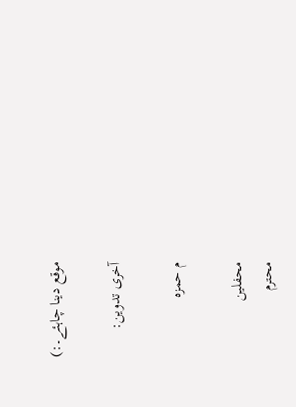موقع دینا چاہئے۔:)

آخری تدوین:

م حمزہ

محفلین
محترم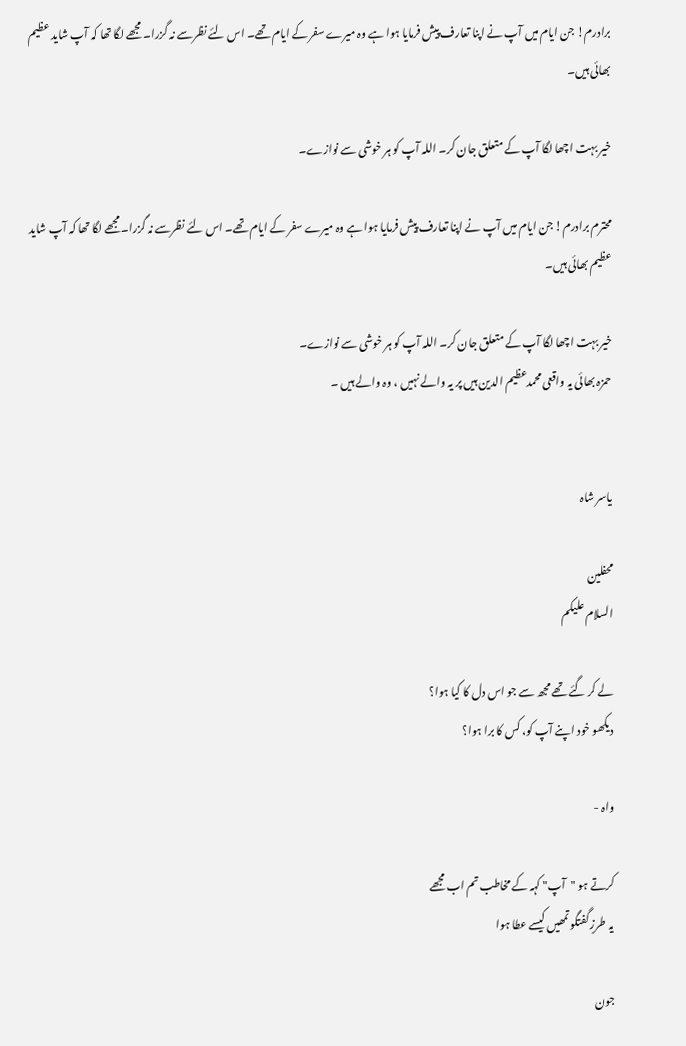برادرم! جن ایام میں آپ نے اپنا تعارف پیش فرمایا ہوا ہے وہ میرے سفر کے ایام تھے۔ اس لئے نظرسے نہ گزرا۔ مجھے لگا تھا کہ آپ شاید عظیم بھائی ہیں۔

خیر بہت اچھا لگا آپ کے متعلق جان کر۔ اللہ آپ کو ہر خوشی سے نوازے۔

محترم برادرم! جن ایام میں آپ نے اپنا تعارف پیش فرمایا ہوا ہے وہ میرے سفر کے ایام تھے۔ اس لئے نظرسے نہ گزرا۔ مجھے لگا تھا کہ آپ شاید عظیم بھائی ہیں۔

خیر بہت اچھا لگا آپ کے متعلق جان کر۔ اللہ آپ کو ہر خوشی سے نوازے۔
حمزہ بھائی یہ واقعی محمدعظیم الدین ہیں پر یہ والے نہیں ، وہ والے ہیں ۔


یاسر شاہ

محفلین
السلام علیکم

لے کر گئے تھے مجھ سے جو اس دل کا کیا ہوا؟
دیکھو خود اپنے آپ کو، کس کا برا ہوا؟

واہ -

کرتے ہو "آپ" کہہ کے مخاطب تم اب مجھے
یہ طرزِ گفتگو تمھیں کیسے عطا ہوا

جون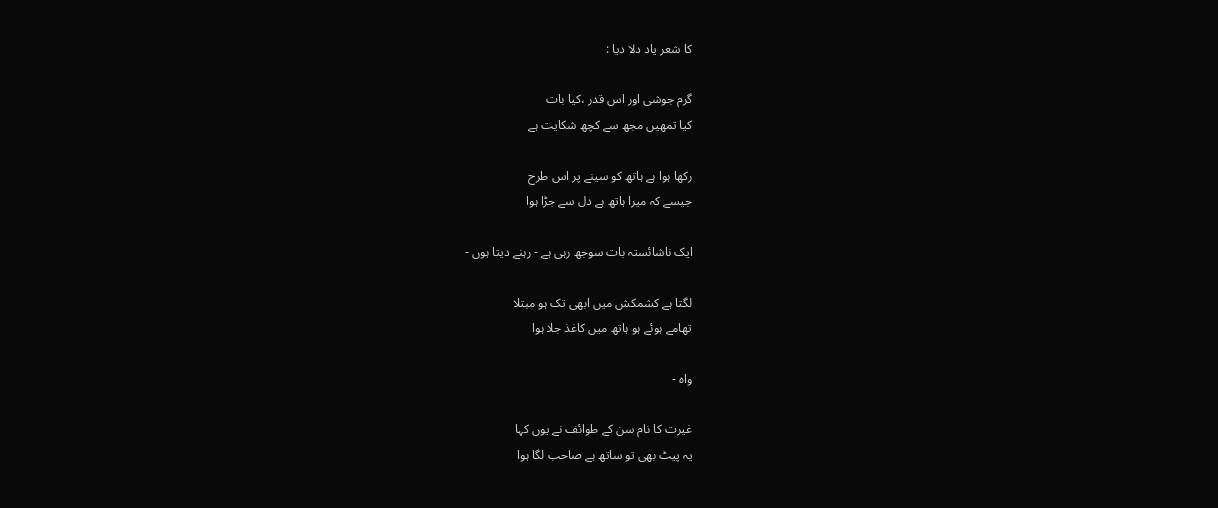کا شعر یاد دلا دیا :

گرم جوشی اور اس قدر ،کیا بات
کیا تمھیں مجھ سے کچھ شکایت ہے

رکھا ہوا ہے ہاتھ کو سینے پر اس طرح
جیسے کہ میرا ہاتھ ہے دل سے جڑا ہوا

ایک ناشائستہ بات سوجھ رہی ہے - رہنے دیتا ہوں -

لگتا ہے کشمکش میں ابھی تک ہو مبتلا
تھامے ہوئے ہو ہاتھ میں کاغذ جلا ہوا

واہ -

غیرت کا نام سن کے طوائف نے یوں کہا
یہ پیٹ بھی تو ساتھ ہے صاحب لگا ہوا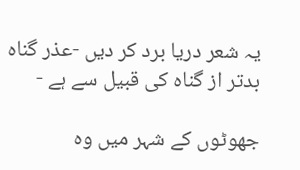یہ شعر دریا برد کر دیں -عذر گناہ بدتر از گناہ کی قبیل سے ہے -

جھوٹوں کے شہر میں وہ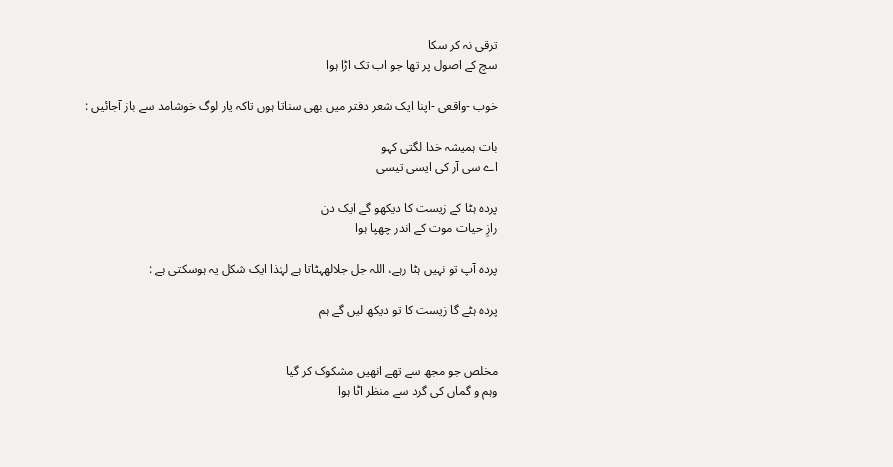ترقی نہ کر سکا
سچ کے اصول پر تھا جو اب تک اڑا ہوا

خوب -واقعی -اپنا ایک شعر دفتر میں بھی سناتا ہوں تاکہ یار لوگ خوشامد سے باز آجائیں :

بات ہمیشہ خدا لگتی کہو
اے سی آر کی ایسی تیسی

پردہ ہٹا کے زیست کا دیکھو گے ایک دن
رازِ حیات موت کے اندر چھپا ہوا

پردہ آپ تو نہیں ہٹا رہے، اللہ جل جلالهہٹاتا ہے لہٰذا ایک شکل یہ ہوسکتی ہے :

پردہ ہٹے گا زیست کا تو دیکھ لیں گے ہم


مخلص جو مجھ سے تھے انھیں مشکوک کر گیا
وہم و گماں کی گرد سے منظر اٹا ہوا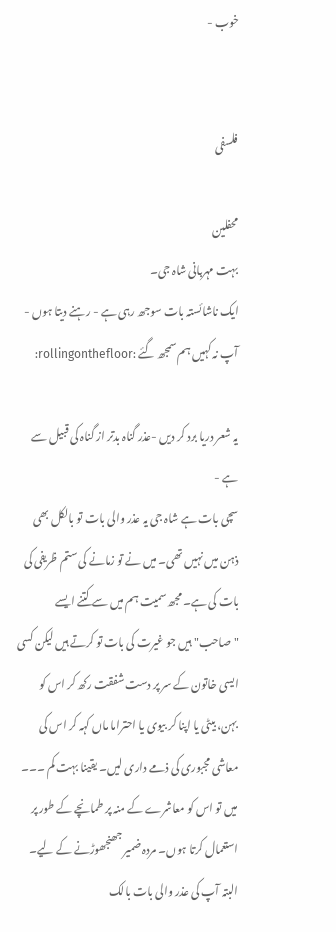خوب -


فلسفی

محفلین
بہت مہربانی شاہ جی۔
ایک ناشائستہ بات سوجھ رہی ہے - رہنے دیتا ہوں -
آپ نہ کہیں ہم سمجھ گئے :rollingonthefloor:

یہ شعر دریا برد کر دیں -عذر گناہ بدتر از گناہ کی قبیل سے ہے -
سچی بات ہے شاہ جی یہ عذر والی بات تو بالکل بھی ذہن میں نہیں تھی۔ میں نے تو زمانے کی ستم ظریفی کی بات کی ہے۔ مجھ سمیت ہم میں سے کتنے ایسے "صاحب" ہیں جو غیرت کی بات تو کرتے ہیں لیکن کسی ایسی خاتون کے سر پر دست شفقت رکھ کر اس کو بہن، بیٹی یا اپنا کر بیوی یا احتراما ماں کہہ کر اس کی معاشی مجبوری کی ذمے داری لیں۔ یقینا بہت کم ۔۔۔ میں تو اس کو معاشرے کے منہ پر طمانچے کے طور پر استعمال کرتا ہوں۔ مردہ ضمیر جھنجھوڑنے کے لیے۔ البتہ آپ کی عذر والی بات بالک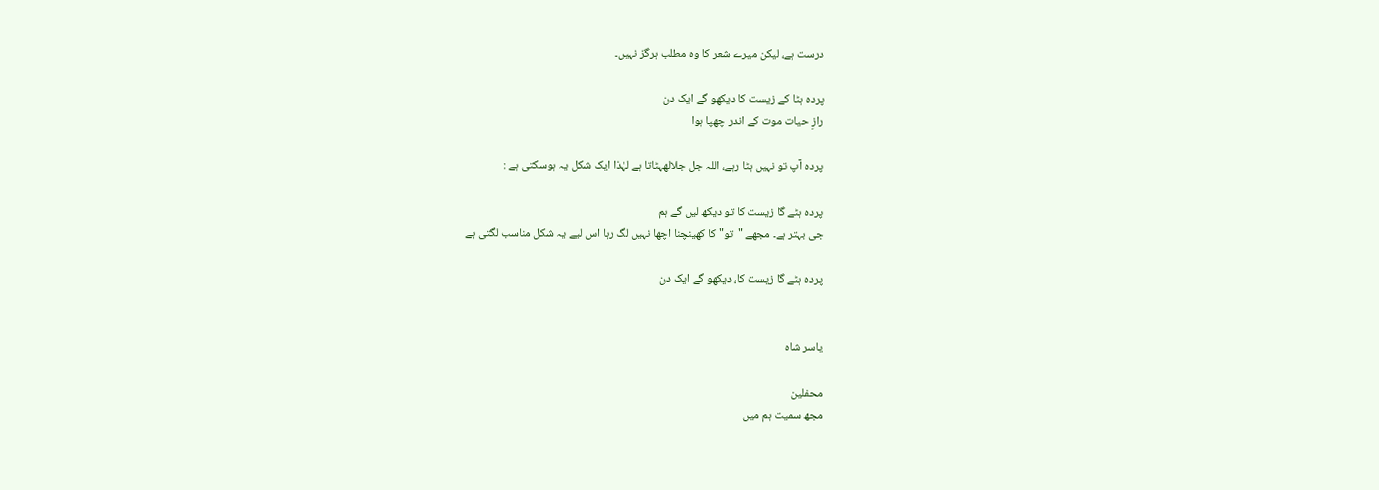درست ہے، لیکن میرے شعر کا وہ مطلب ہرگز نہیں۔

پردہ ہٹا کے زیست کا دیکھو گے ایک دن
رازِ حیات موت کے اندر چھپا ہوا

پردہ آپ تو نہیں ہٹا رہے، اللہ جل جلالهہٹاتا ہے لہٰذا ایک شکل یہ ہوسکتی ہے :

پردہ ہٹے گا زیست کا تو دیکھ لیں گے ہم
جی بہتر ہے۔ مجھے "تو" کا کھینچنا اچھا نہیں لگ رہا اس لیے یہ شکل مناسب لگتی ہے

پردہ ہٹے گا زیست کا، دیکھو گے ایک دن


یاسر شاہ

محفلین
مجھ سمیت ہم میں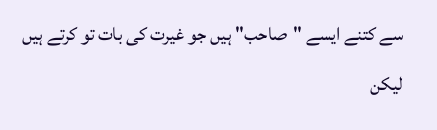سے کتنے ایسے "صاحب" ہیں جو غیرت کی بات تو کرتے ہیں لیکن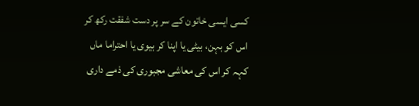کسی ایسی خاتون کے سر پر دست شفقت رکھ کر اس کو بہن، بیٹی یا اپنا کر بیوی یا احتراما ماں کہہ کر اس کی معاشی مجبوری کی ذمے داری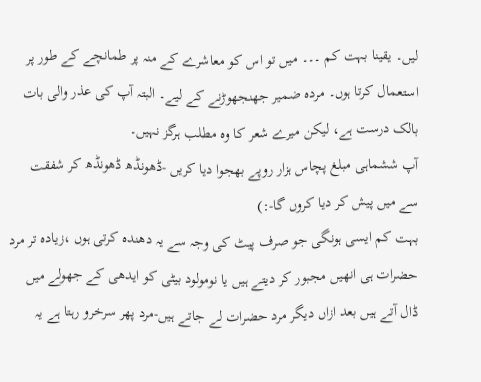لیں۔ یقینا بہت کم ۔۔۔ میں تو اس کو معاشرے کے منہ پر طمانچے کے طور پر استعمال کرتا ہوں۔ مردہ ضمیر جھنجھوڑنے کے لیے۔ البتہ آپ کی عذر والی بات بالک درست ہے، لیکن میرے شعر کا وہ مطلب ہرگز نہیں۔
آپ ششماہی مبلغ پچاس ہزار روپے بھجوا دیا کریں -ڈھونڈھ ڈھونڈھ کر شفقت سے میں پیش کر دیا کروں گا-:)
بہت کم ایسی ہونگی جو صرف پیٹ کی وجہ سے یہ دھندہ کرتی ہوں ،زیادہ تر مرد حضرات ہی انھیں مجبور کر دیتے ہیں یا نومولود بیٹی کو ایدھی کے جھولے میں ڈال آتے ہیں بعد ازاں دیگر مرد حضرات لے جاتے ہیں-مرد پھر سرخرو رہتا ہے یہ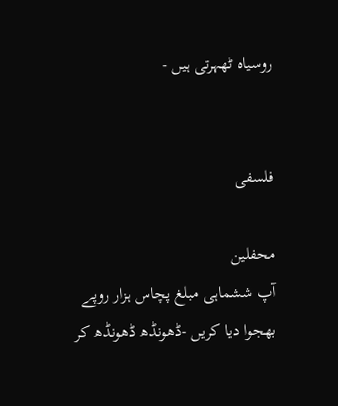روسیاہ ٹھہرتی ہیں -


فلسفی

محفلین
آپ ششماہی مبلغ پچاس ہزار روپے بھجوا دیا کریں -ڈھونڈھ ڈھونڈھ کر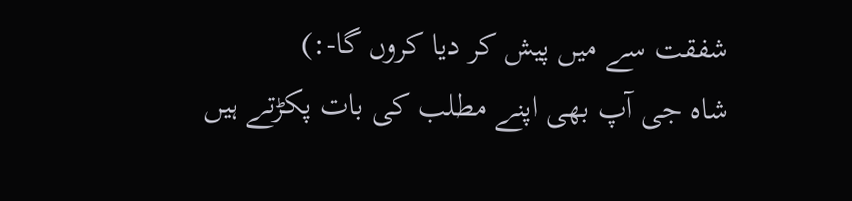شفقت سے میں پیش کر دیا کروں گا-:)
شاہ جی آپ بھی اپنے مطلب کی بات پکڑتے ہیں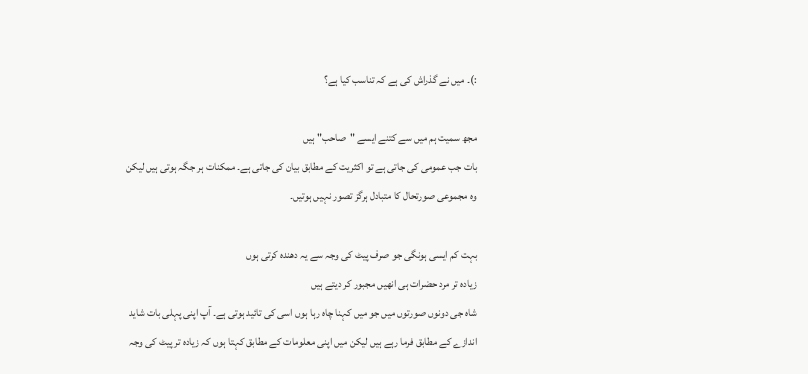:)۔ میں نے گذراش کی ہے کہ تناسب کیا ہے؟

مجھ سمیت ہم میں سے کتنے ایسے "صاحب" ہیں
بات جب عمومی کی جاتی ہے تو اکثریت کے مطابق بیان کی جاتی ہے۔ ممکنات ہر جگہ ہوتی ہیں لیکن وہ مجموعی صورتحال کا متبادل ہرگز تصور نہیں ہوتیں۔

بہت کم ایسی ہونگی جو صرف پیٹ کی وجہ سے یہ دھندہ کرتی ہوں
زیادہ تر مرد حضرات ہی انھیں مجبور کر دیتے ہیں
شاہ جی دونوں صورتوں میں جو میں کہنا چاہ رہا ہوں اسی کی تائید ہوتی ہے۔ آپ اپنی پہلی بات شاید اندازے کے مطابق فرما رہے ہیں لیکن میں اپنی معلومات کے مطابق کہتا ہوں کہ زیادہ تر پیٹ کی وجہ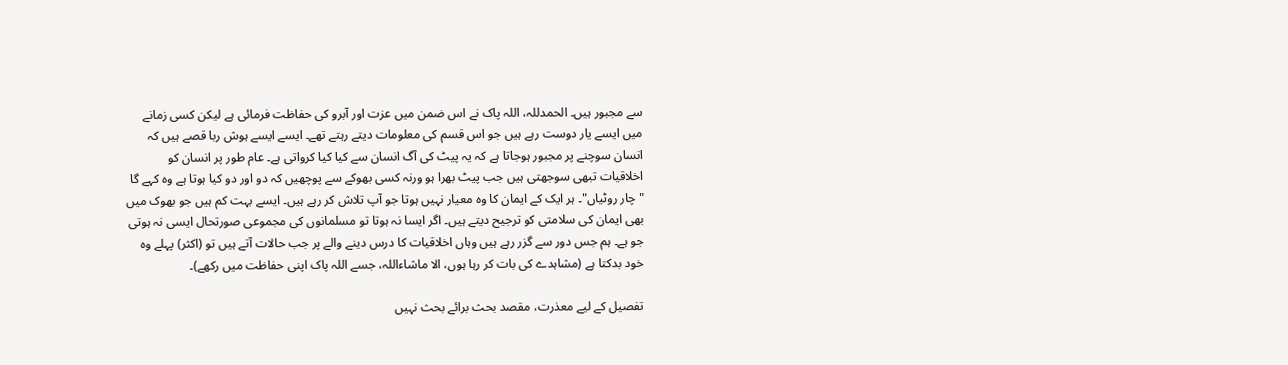سے مجبور ہیں۔ الحمدللہ، اللہ پاک نے اس ضمن میں عزت اور آبرو کی حفاظت فرمائی ہے لیکن کسی زمانے میں ایسے یار دوست رہے ہیں جو اس قسم کی معلومات دیتے رہتے تھے۔ ایسے ایسے ہوش ربا قصے ہیں کہ انسان سوچنے پر مجبور ہوجاتا ہے کہ یہ پیٹ کی آگ انسان سے کیا کیا کرواتی ہے۔ عام طور پر انسان کو اخلاقیات تبھی سوجھتی ہیں جب پیٹ بھرا ہو ورنہ کسی بھوکے سے پوچھیں کہ دو اور دو کیا ہوتا ہے وہ کہے گا "چار روٹیاں"۔ ہر ایک کے ایمان کا وہ معیار نہیں ہوتا جو آپ تلاش کر رہے ہیں۔ ایسے بہت کم ہیں جو بھوک میں بھی ایمان کی سلامتی کو ترجیح دیتے ہیں۔ اگر ایسا نہ ہوتا تو مسلمانوں کی مجموعی صورتحال ایسی نہ ہوتی جو ہے۔ ہم جس دور سے گزر رہے ہیں وہاں اخلاقیات کا درس دینے والے پر جب حالات آتے ہیں تو (اکثر) پہلے وہ خود بدکتا ہے (مشاہدے کی بات کر رہا ہوں، الا ماشاءاللہ، جسے اللہ پاک اپنی حفاظت میں رکھے)۔

تفصیل کے لیے معذرت، مقصد بحث برائے بحث نہیں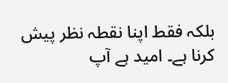بلکہ فقط اپنا نقطہ نظر پیش کرنا ہے۔ امید ہے آپ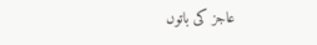عاجز کی باتوں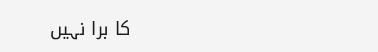کا برا نہیں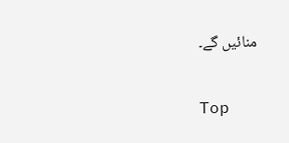منائیں گے۔

Top